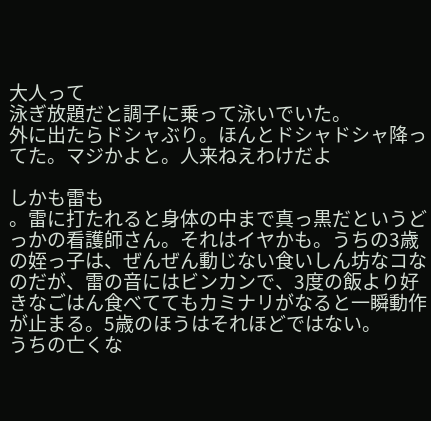大人って
泳ぎ放題だと調子に乗って泳いでいた。
外に出たらドシャぶり。ほんとドシャドシャ降ってた。マジかよと。人来ねえわけだよ

しかも雷も
。雷に打たれると身体の中まで真っ黒だというどっかの看護師さん。それはイヤかも。うちの3歳の姪っ子は、ぜんぜん動じない食いしん坊なコなのだが、雷の音にはビンカンで、3度の飯より好きなごはん食べててもカミナリがなると一瞬動作が止まる。5歳のほうはそれほどではない。
うちの亡くな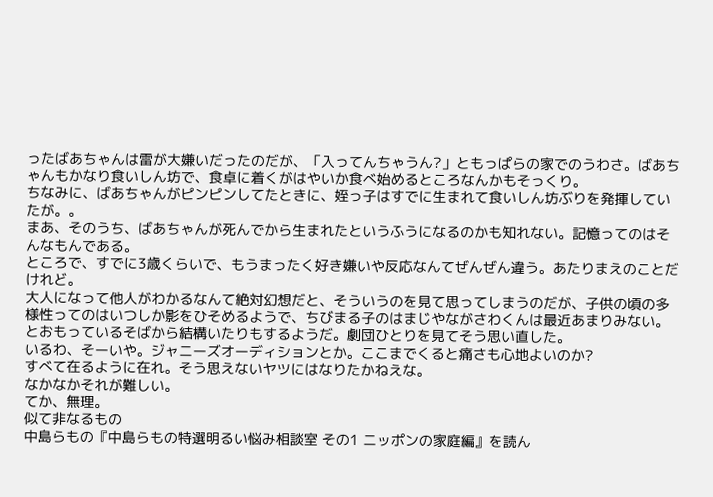ったばあちゃんは雷が大嫌いだったのだが、「入ってんちゃうん?」ともっぱらの家でのうわさ。ばあちゃんもかなり食いしん坊で、食卓に着くがはやいか食べ始めるところなんかもそっくり。
ちなみに、ばあちゃんがピンピンしてたときに、姪っ子はすでに生まれて食いしん坊ぶりを発揮していたが。。
まあ、そのうち、ばあちゃんが死んでから生まれたというふうになるのかも知れない。記憶ってのはそんなもんである。
ところで、すでに3歳くらいで、もうまったく好き嫌いや反応なんてぜんぜん違う。あたりまえのことだけれど。
大人になって他人がわかるなんて絶対幻想だと、そういうのを見て思ってしまうのだが、子供の頃の多様性ってのはいつしか影をひそめるようで、ちびまる子のはまじやながさわくんは最近あまりみない。
とおもっているそばから結構いたりもするようだ。劇団ひとりを見てそう思い直した。
いるわ、そーいや。ジャニーズオーディションとか。ここまでくると痛さも心地よいのか?
すべて在るように在れ。そう思えないヤツにはなりたかねえな。
なかなかそれが難しい。
てか、無理。
似て非なるもの
中島らもの『中島らもの特選明るい悩み相談室 その1 ニッポンの家庭編』を読ん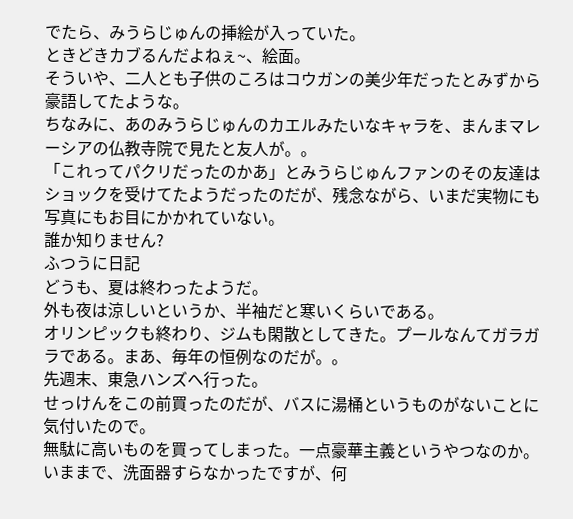でたら、みうらじゅんの挿絵が入っていた。
ときどきカブるんだよねぇ~、絵面。
そういや、二人とも子供のころはコウガンの美少年だったとみずから豪語してたような。
ちなみに、あのみうらじゅんのカエルみたいなキャラを、まんまマレーシアの仏教寺院で見たと友人が。。
「これってパクリだったのかあ」とみうらじゅんファンのその友達はショックを受けてたようだったのだが、残念ながら、いまだ実物にも写真にもお目にかかれていない。
誰か知りません?
ふつうに日記
どうも、夏は終わったようだ。
外も夜は涼しいというか、半袖だと寒いくらいである。
オリンピックも終わり、ジムも閑散としてきた。プールなんてガラガラである。まあ、毎年の恒例なのだが。。
先週末、東急ハンズへ行った。
せっけんをこの前買ったのだが、バスに湯桶というものがないことに気付いたので。
無駄に高いものを買ってしまった。一点豪華主義というやつなのか。
いままで、洗面器すらなかったですが、何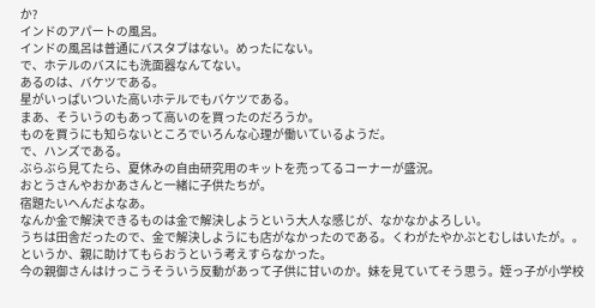か?
インドのアパートの風呂。
インドの風呂は普通にバスタブはない。めったにない。
で、ホテルのバスにも洗面器なんてない。
あるのは、バケツである。
星がいっぱいついた高いホテルでもバケツである。
まあ、そういうのもあって高いのを買ったのだろうか。
ものを買うにも知らないところでいろんな心理が働いているようだ。
で、ハンズである。
ぶらぶら見てたら、夏休みの自由研究用のキットを売ってるコーナーが盛況。
おとうさんやおかあさんと一緒に子供たちが。
宿題たいへんだよなあ。
なんか金で解決できるものは金で解決しようという大人な感じが、なかなかよろしい。
うちは田舎だったので、金で解決しようにも店がなかったのである。くわがたやかぶとむしはいたが。。
というか、親に助けてもらおうという考えすらなかった。
今の親御さんはけっこうそういう反動があって子供に甘いのか。妹を見ていてそう思う。姪っ子が小学校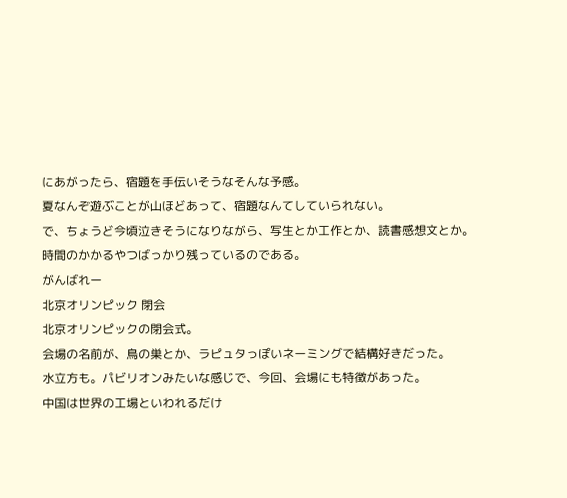にあがったら、宿題を手伝いそうなそんな予感。
夏なんぞ遊ぶことが山ほどあって、宿題なんてしていられない。
で、ちょうど今頃泣きそうになりながら、写生とか工作とか、読書感想文とか。
時間のかかるやつばっかり残っているのである。
がんばれー
北京オリンピック 閉会
北京オリンピックの閉会式。
会場の名前が、鳥の巣とか、ラピュタっぽいネーミングで結構好きだった。
水立方も。パビリオンみたいな感じで、今回、会場にも特徴があった。
中国は世界の工場といわれるだけ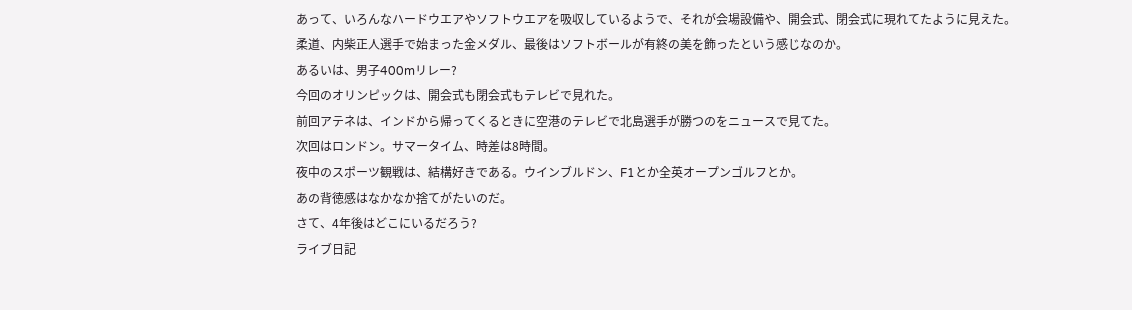あって、いろんなハードウエアやソフトウエアを吸収しているようで、それが会場設備や、開会式、閉会式に現れてたように見えた。
柔道、内柴正人選手で始まった金メダル、最後はソフトボールが有終の美を飾ったという感じなのか。
あるいは、男子400mリレー?
今回のオリンピックは、開会式も閉会式もテレビで見れた。
前回アテネは、インドから帰ってくるときに空港のテレビで北島選手が勝つのをニュースで見てた。
次回はロンドン。サマータイム、時差は8時間。
夜中のスポーツ観戦は、結構好きである。ウインブルドン、F1とか全英オープンゴルフとか。
あの背徳感はなかなか捨てがたいのだ。
さて、4年後はどこにいるだろう?
ライブ日記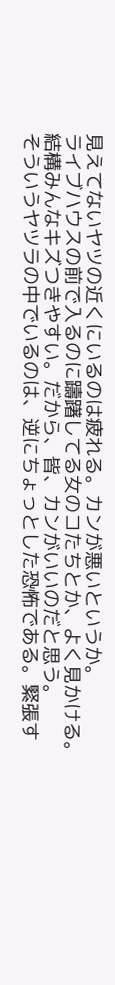見えてないヤツの近くにいるのは疲れる。カンが悪いというか。
ライブハウスの前で入るのに躊躇してる女のコたちとか、よく見かける。
結構みんなキズつきやすい。だから、皆、カンがいいのだと思う。
そういうヤツラの中でいるのは、逆にちょっとした恐怖である。緊張す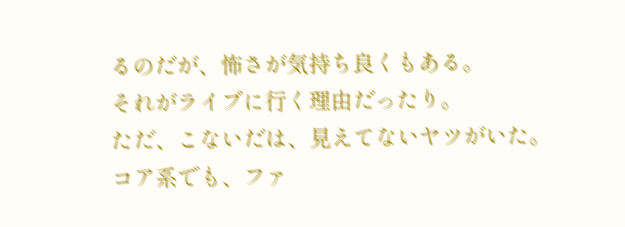るのだが、怖さが気持ち良くもある。
それがライブに行く理由だったり。
ただ、こないだは、見えてないヤツがいた。
コア系でも、ファ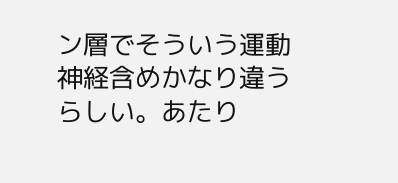ン層でそういう運動神経含めかなり違うらしい。あたり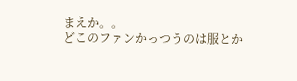まえか。。
どこのファンかっつうのは服とか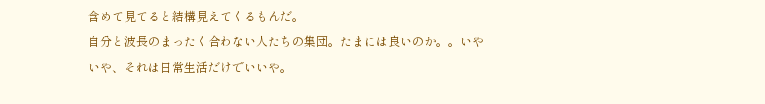含めて見てると結構見えてくるもんだ。
自分と波長のまったく合わない人たちの集団。たまには良いのか。。いやいや、それは日常生活だけでいいや。